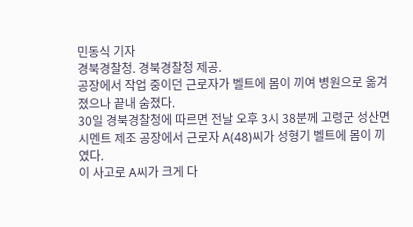민동식 기자
경북경찰청. 경북경찰청 제공.
공장에서 작업 중이던 근로자가 벨트에 몸이 끼여 병원으로 옮겨졌으나 끝내 숨졌다.
30일 경북경찰청에 따르면 전날 오후 3시 38분께 고령군 성산면 시멘트 제조 공장에서 근로자 A(48)씨가 성형기 벨트에 몸이 끼였다.
이 사고로 A씨가 크게 다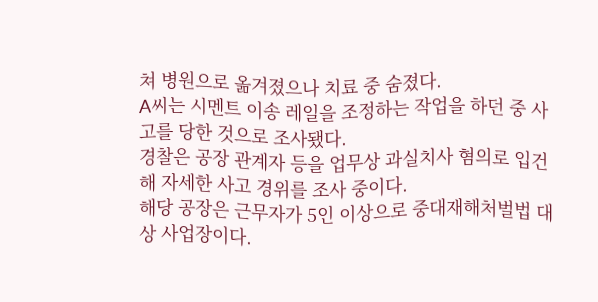쳐 병원으로 옮겨졌으나 치료 중 숨졌다.
A씨는 시멘트 이송 레일을 조정하는 작업을 하던 중 사고를 당한 것으로 조사됐다.
경찰은 공장 관계자 등을 업무상 과실치사 혐의로 입건해 자세한 사고 경위를 조사 중이다.
해당 공장은 근무자가 5인 이상으로 중대재해처벌법 대상 사업장이다.